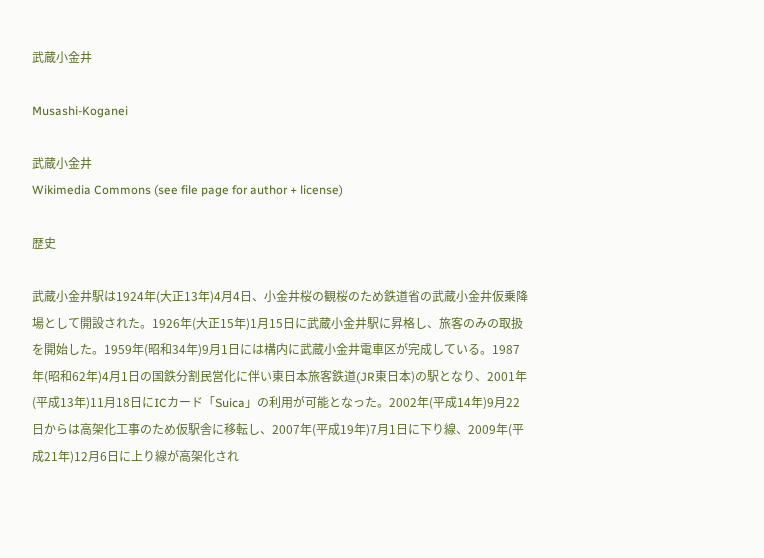武蔵小金井

Musashi-Koganei

武蔵小金井
Wikimedia Commons (see file page for author + license)

歴史

武蔵小金井駅は1924年(大正13年)4月4日、小金井桜の観桜のため鉄道省の武蔵小金井仮乗降場として開設された。1926年(大正15年)1月15日に武蔵小金井駅に昇格し、旅客のみの取扱を開始した。1959年(昭和34年)9月1日には構内に武蔵小金井電車区が完成している。1987年(昭和62年)4月1日の国鉄分割民営化に伴い東日本旅客鉄道(JR東日本)の駅となり、2001年(平成13年)11月18日にICカード「Suica」の利用が可能となった。2002年(平成14年)9月22日からは高架化工事のため仮駅舎に移転し、2007年(平成19年)7月1日に下り線、2009年(平成21年)12月6日に上り線が高架化され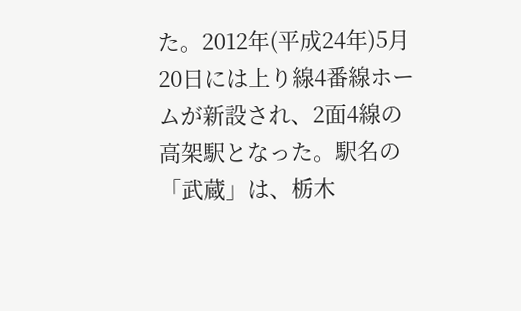た。2012年(平成24年)5月20日には上り線4番線ホームが新設され、2面4線の高架駅となった。駅名の「武蔵」は、栃木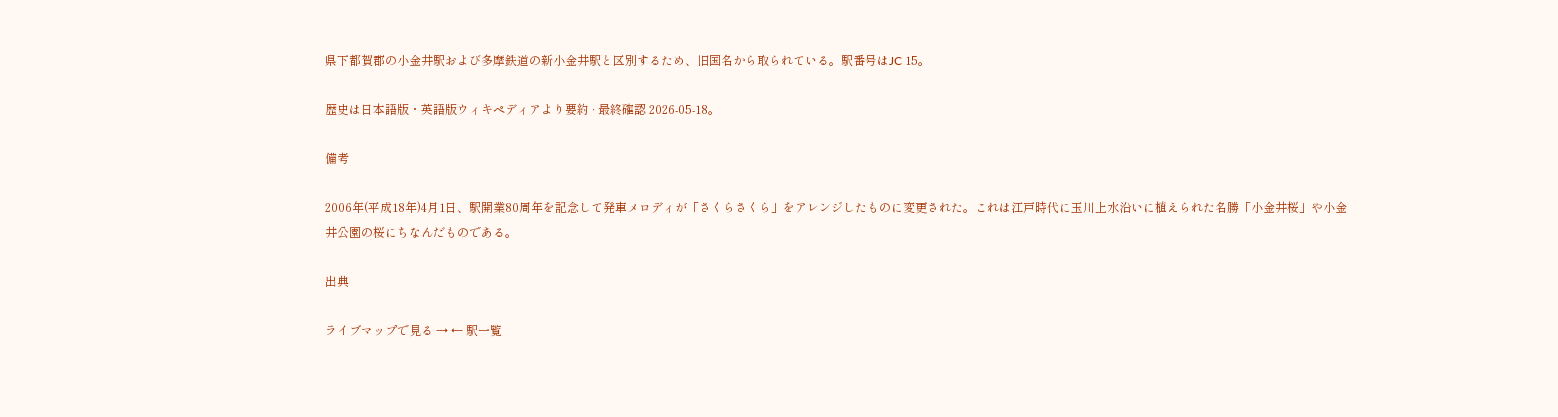県下都賀郡の小金井駅および多摩鉄道の新小金井駅と区別するため、旧国名から取られている。駅番号はJC 15。

歴史は日本語版・英語版ウィキペディアより要約 · 最終確認 2026-05-18。

備考

2006年(平成18年)4月1日、駅開業80周年を記念して発車メロディが「さくらさくら」をアレンジしたものに変更された。これは江戸時代に玉川上水沿いに植えられた名勝「小金井桜」や小金井公園の桜にちなんだものである。

出典

ライブマップで見る → ← 駅一覧